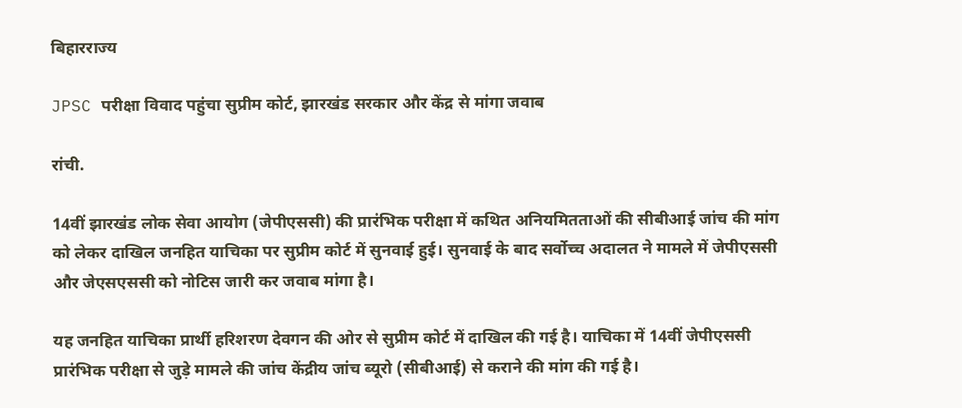बिहारराज्य

JPSC परीक्षा विवाद पहुंचा सुप्रीम कोर्ट, झारखंड सरकार और केंद्र से मांगा जवाब

रांची.

14वीं झारखंड लोक सेवा आयोग (जेपीएससी) की प्रारंभिक परीक्षा में कथित अनियमितताओं की सीबीआई जांच की मांग को लेकर दाखिल जनहित याचिका पर सुप्रीम कोर्ट में सुनवाई हुई। सुनवाई के बाद सर्वोच्च अदालत ने मामले में जेपीएससी और जेएसएससी को नोटिस जारी कर जवाब मांगा है।

यह जनहित याचिका प्रार्थी हरिशरण देवगन की ओर से सुप्रीम कोर्ट में दाखिल की गई है। याचिका में 14वीं जेपीएससी प्रारंभिक परीक्षा से जुड़े मामले की जांच केंद्रीय जांच ब्यूरो (सीबीआई) से कराने की मांग की गई है।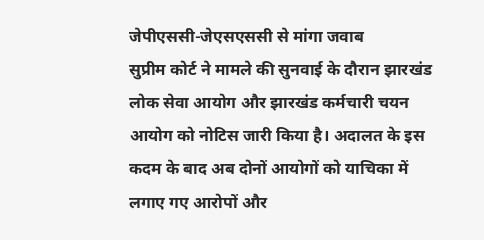जेपीएससी-जेएसएससी से मांगा जवाब
सुप्रीम कोर्ट ने मामले की सुनवाई के दौरान झारखंड लोक सेवा आयोग और झारखंड कर्मचारी चयन आयोग को नोटिस जारी किया है। अदालत के इस कदम के बाद अब दोनों आयोगों को याचिका में लगाए गए आरोपों और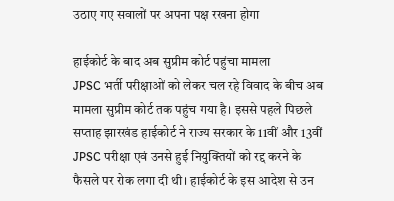उठाए गए सवालों पर अपना पक्ष रखना होगा

हाईकोर्ट के बाद अब सुप्रीम कोर्ट पहुंचा मामला
JPSC भर्ती परीक्षाओं को लेकर चल रहे विवाद के बीच अब मामला सुप्रीम कोर्ट तक पहुंच गया है। इससे पहले पिछले सप्ताह झारखंड हाईकोर्ट ने राज्य सरकार के 11वीं और 13वीं JPSC परीक्षा एवं उनसे हुई नियुक्तियों को रद्द करने के फैसले पर रोक लगा दी थी। हाईकोर्ट के इस आदेश से उन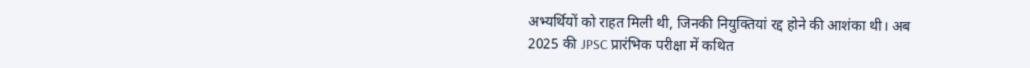अभ्यर्थियों को राहत मिली थी, जिनकी नियुक्तियां रद्द होने की आशंका थी। अब 2025 की JPSC प्रारंभिक परीक्षा में कथित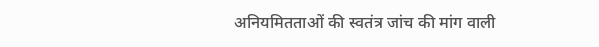अनियमितताओं की स्वतंत्र जांच की मांग वाली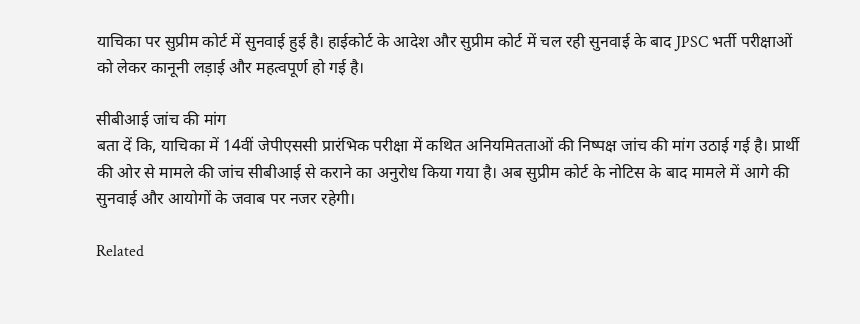याचिका पर सुप्रीम कोर्ट में सुनवाई हुई है। हाईकोर्ट के आदेश और सुप्रीम कोर्ट में चल रही सुनवाई के बाद JPSC भर्ती परीक्षाओं को लेकर कानूनी लड़ाई और महत्वपूर्ण हो गई है।

सीबीआई जांच की मांग
बता दें कि, याचिका में 14वीं जेपीएससी प्रारंभिक परीक्षा में कथित अनियमितताओं की निष्पक्ष जांच की मांग उठाई गई है। प्रार्थी की ओर से मामले की जांच सीबीआई से कराने का अनुरोध किया गया है। अब सुप्रीम कोर्ट के नोटिस के बाद मामले में आगे की सुनवाई और आयोगों के जवाब पर नजर रहेगी।

Related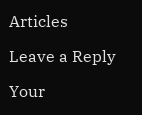Articles

Leave a Reply

Your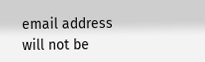email address will not be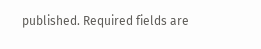published. Required fields are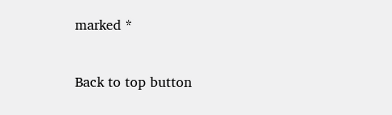marked *

Back to top button